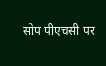सोप पीएचसी पर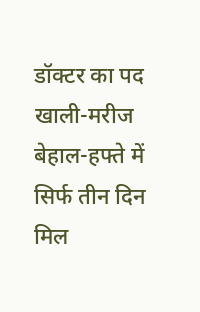डॉक्टर का पद खाली-मरीज बेहाल-हफ्ते में सिर्फ तीन दिन मिल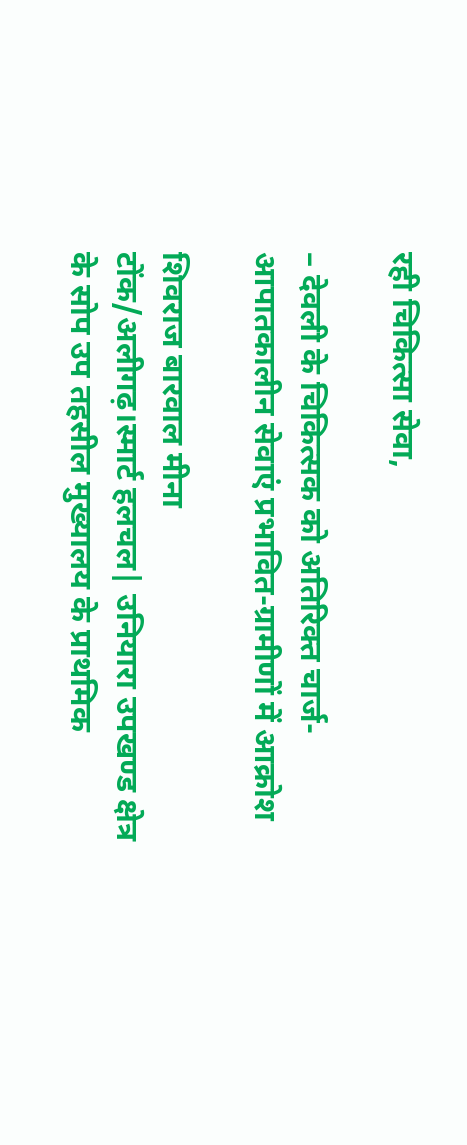रही चिकित्सा सेवा,

– देवली के चिकित्सक को अतिरिक्त चार्ज-आपातकालीन सेवाएं प्रभावित-ग्रामीणों में आक्रोश

शिवराज बारवाल मीना
टोंक/अलीगढ़।स्मार्ट हलचल| उनियारा उपखण्ड क्षेत्र के सोप उप तहसील मुख्यालय के प्राथमिक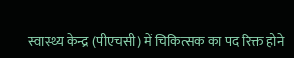स्वास्थ्य केन्द्र (पीएचसी) में चिकित्सक का पद रिक्त होने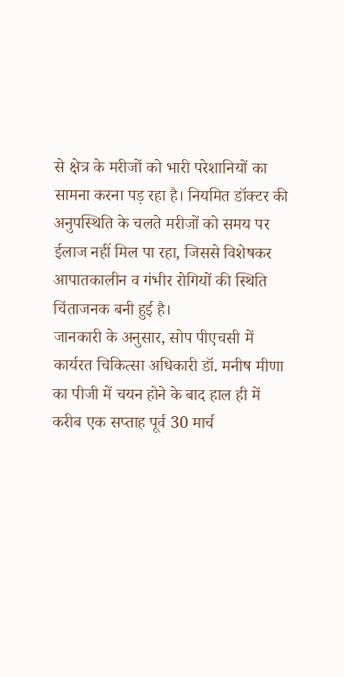से क्षेत्र के मरीजों को भारी परेशानियों का सामना करना पड़ रहा है। नियमित डॉक्टर की अनुपस्थिति के चलते मरीजों को समय पर ईलाज नहीं मिल पा रहा, जिससे विशेषकर आपातकालीन व गंभीर रोगियों की स्थिति चिंताजनक बनी हुई है।
जानकारी के अनुसार, सोप पीएचसी में कार्यरत चिकित्सा अधिकारी डॉ. मनीष मीणा का पीजी में चयन होने के बाद हाल ही में करीब एक सप्ताह पूर्व 30 मार्च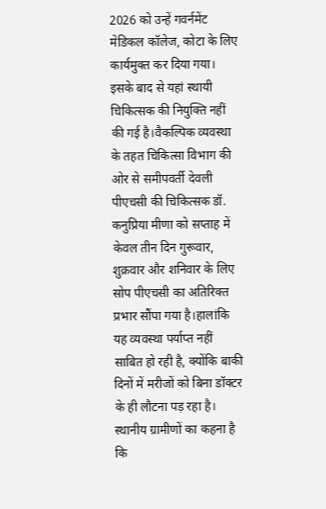2026 को उन्हें गवर्नमेंट मेडिकल कॉलेज, कोटा के लिए कार्यमुक्त कर दिया गया। इसके बाद से यहां स्थायी चिकित्सक की नियुक्ति नहीं की गई है।वैकल्पिक व्यवस्था के तहत चिकित्सा विभाग की ओर से समीपवर्ती देवली पीएचसी की चिकित्सक डॉ. कनुप्रिया मीणा को सप्ताह में केवल तीन दिन गुरूवार, शुक्रवार और शनिवार के लिए सोप पीएचसी का अतिरिक्त प्रभार सौंपा गया है।हालांकि यह व्यवस्था पर्याप्त नहीं साबित हो रही है, क्योंकि बाकी दिनों में मरीजों को बिना डॉक्टर के ही लौटना पड़ रहा है।
स्थानीय ग्रामीणों का कहना है कि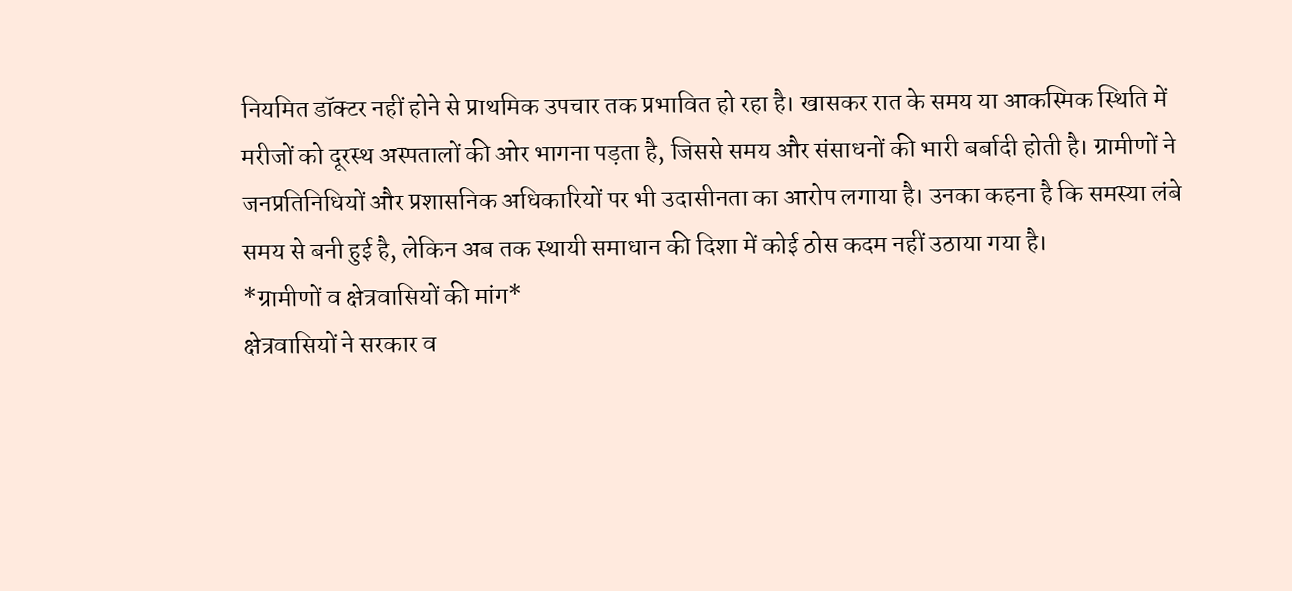नियमित डॉक्टर नहीं होने से प्राथमिक उपचार तक प्रभावित हो रहा है। खासकर रात के समय या आकस्मिक स्थिति में मरीजों को दूरस्थ अस्पतालों की ओर भागना पड़ता है, जिससे समय और संसाधनों की भारी बर्बादी होती है। ग्रामीणों ने जनप्रतिनिधियों और प्रशासनिक अधिकारियों पर भी उदासीनता का आरोप लगाया है। उनका कहना है कि समस्या लंबे समय से बनी हुई है, लेकिन अब तक स्थायी समाधान की दिशा में कोई ठोस कदम नहीं उठाया गया है।
*ग्रामीणों व क्षेत्रवासियों की मांग*
क्षेत्रवासियों ने सरकार व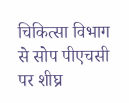चिकित्सा विभाग से सोप पीएचसी पर शीघ्र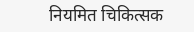नियमित चिकित्सक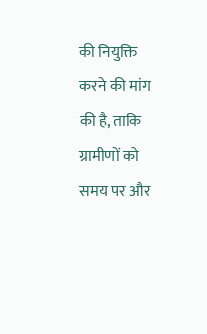की नियुक्ति करने की मांग की है, ताकि ग्रामीणों को समय पर और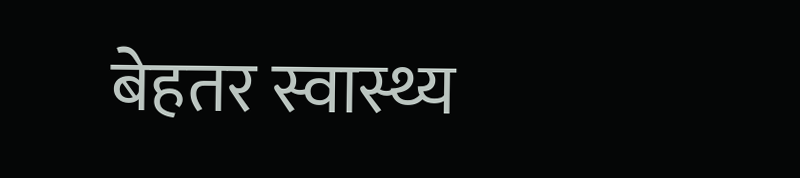बेहतर स्वास्थ्य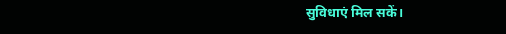सुविधाएं मिल सकें।